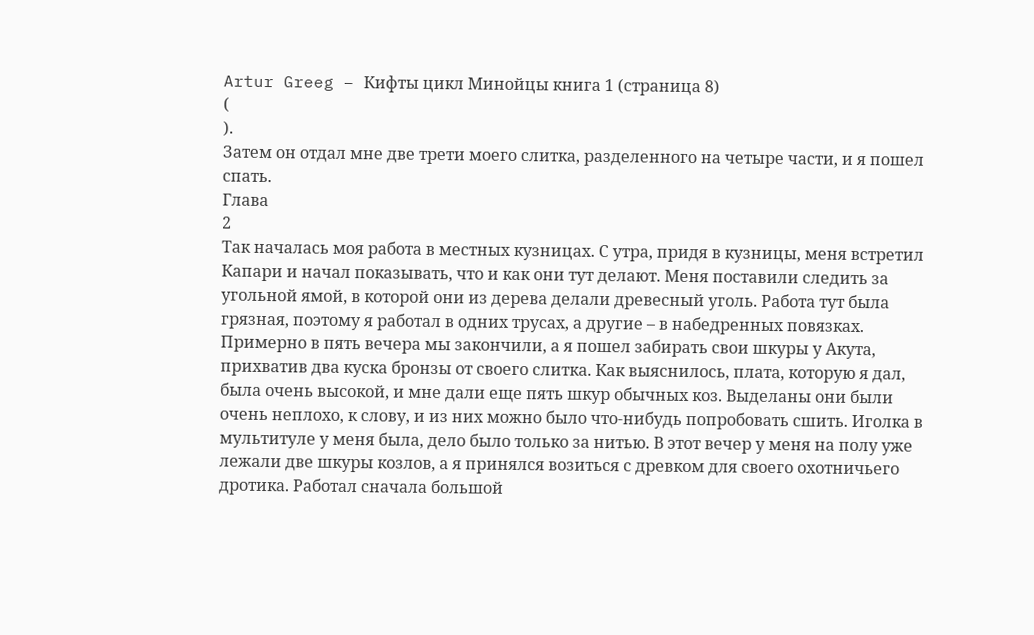Artur Greeg – Кифты цикл Минойцы книга 1 (страница 8)
(
).
Затем он отдал мне две трети моего слитка, разделенного на четыре части, и я пошел спать.
Глава
2
Так началась моя работа в местных кузницах. С утра, придя в кузницы, меня встретил Капари и начал показывать, что и как они тут делают. Меня поставили следить за угольной ямой, в которой они из дерева делали древесный уголь. Работа тут была грязная, поэтому я работал в одних трусах, а другие – в набедренных повязках. Примерно в пять вечера мы закончили, а я пошел забирать свои шкуры у Акута, прихватив два куска бронзы от своего слитка. Как выяснилось, плата, которую я дал, была очень высокой, и мне дали еще пять шкур обычных коз. Выделаны они были очень неплохо, к слову, и из них можно было что-нибудь попробовать сшить. Иголка в мультитуле у меня была, дело было только за нитью. В этот вечер у меня на полу уже лежали две шкуры козлов, а я принялся возиться с древком для своего охотничьего дротика. Работал сначала большой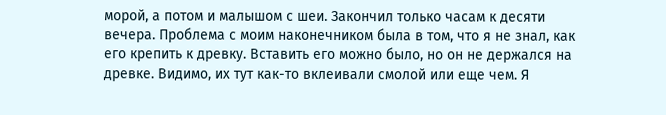морой, а потом и малышом с шеи. Закончил только часам к десяти вечера. Проблема с моим наконечником была в том, что я не знал, как его крепить к древку. Вставить его можно было, но он не держался на древке. Видимо, их тут как-то вклеивали смолой или еще чем. Я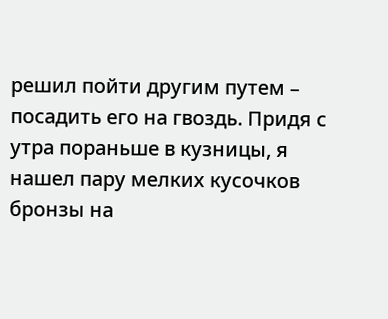решил пойти другим путем – посадить его на гвоздь. Придя с утра пораньше в кузницы, я нашел пару мелких кусочков бронзы на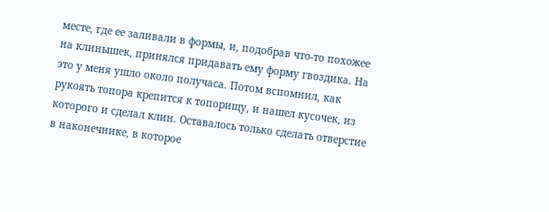месте, где ее заливали в формы, и, подобрав что-то похожее на клинышек, принялся придавать ему форму гвоздика. На это у меня ушло около получаса. Потом вспомнил, как рукоять топора крепится к топорищу, и нашел кусочек, из которого и сделал клин. Оставалось только сделать отверстие в наконечнике, в которое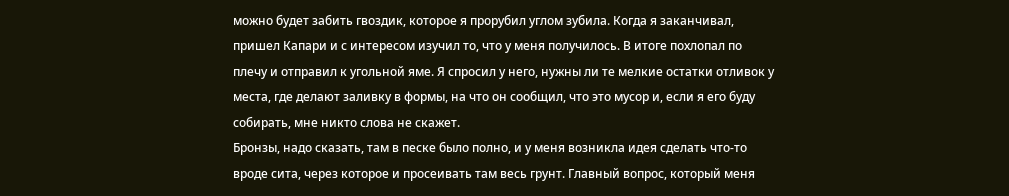можно будет забить гвоздик, которое я прорубил углом зубила. Когда я заканчивал, пришел Капари и с интересом изучил то, что у меня получилось. В итоге похлопал по плечу и отправил к угольной яме. Я спросил у него, нужны ли те мелкие остатки отливок у места, где делают заливку в формы, на что он сообщил, что это мусор и, если я его буду собирать, мне никто слова не скажет.
Бронзы, надо сказать, там в песке было полно, и у меня возникла идея сделать что-то вроде сита, через которое и просеивать там весь грунт. Главный вопрос, который меня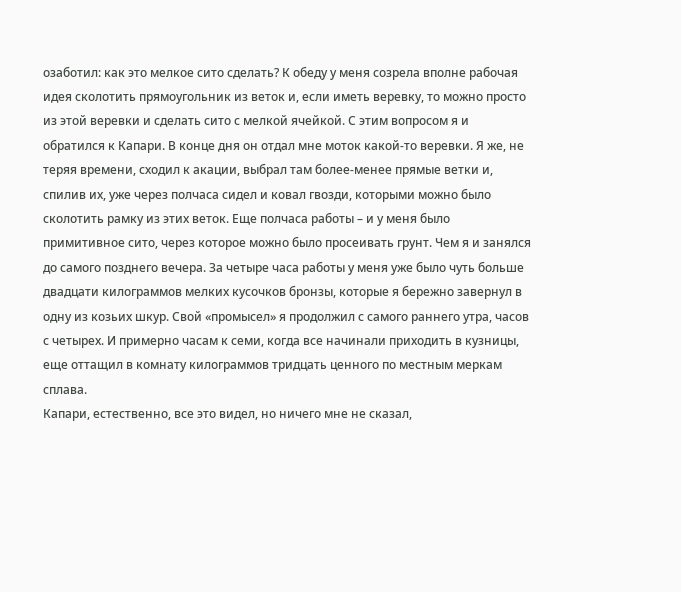озаботил: как это мелкое сито сделать? К обеду у меня созрела вполне рабочая идея сколотить прямоугольник из веток и, если иметь веревку, то можно просто из этой веревки и сделать сито с мелкой ячейкой. С этим вопросом я и обратился к Капари. В конце дня он отдал мне моток какой-то веревки. Я же, не теряя времени, сходил к акации, выбрал там более-менее прямые ветки и, спилив их, уже через полчаса сидел и ковал гвозди, которыми можно было сколотить рамку из этих веток. Еще полчаса работы – и у меня было примитивное сито, через которое можно было просеивать грунт. Чем я и занялся до самого позднего вечера. За четыре часа работы у меня уже было чуть больше двадцати килограммов мелких кусочков бронзы, которые я бережно завернул в одну из козьих шкур. Свой «промысел» я продолжил с самого раннего утра, часов с четырех. И примерно часам к семи, когда все начинали приходить в кузницы, еще оттащил в комнату килограммов тридцать ценного по местным меркам сплава.
Капари, естественно, все это видел, но ничего мне не сказал,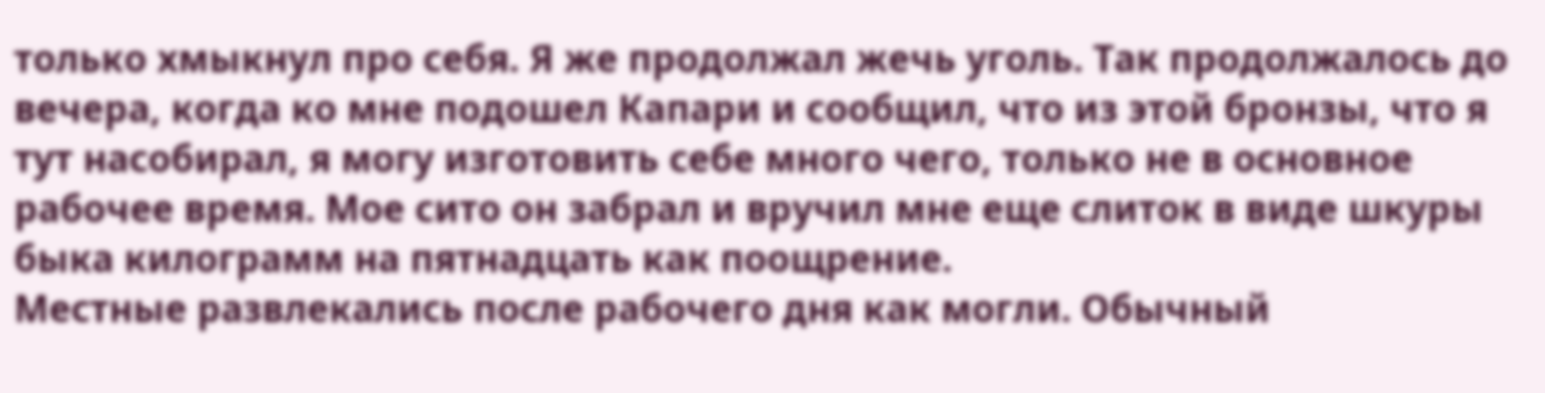только хмыкнул про себя. Я же продолжал жечь уголь. Так продолжалось до вечера, когда ко мне подошел Капари и сообщил, что из этой бронзы, что я тут насобирал, я могу изготовить себе много чего, только не в основное рабочее время. Мое сито он забрал и вручил мне еще слиток в виде шкуры быка килограмм на пятнадцать как поощрение.
Местные развлекались после рабочего дня как могли. Обычный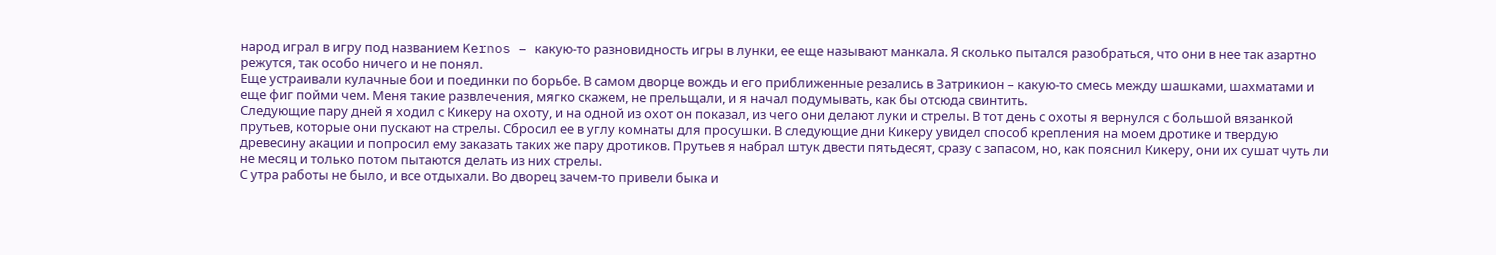народ играл в игру под названием Kernos – какую-то разновидность игры в лунки, ее еще называют манкала. Я сколько пытался разобраться, что они в нее так азартно режутся, так особо ничего и не понял.
Еще устраивали кулачные бои и поединки по борьбе. В самом дворце вождь и его приближенные резались в Затрикион – какую-то смесь между шашками, шахматами и еще фиг пойми чем. Меня такие развлечения, мягко скажем, не прельщали, и я начал подумывать, как бы отсюда свинтить.
Следующие пару дней я ходил с Кикеру на охоту, и на одной из охот он показал, из чего они делают луки и стрелы. В тот день с охоты я вернулся с большой вязанкой прутьев, которые они пускают на стрелы. Сбросил ее в углу комнаты для просушки. В следующие дни Кикеру увидел способ крепления на моем дротике и твердую древесину акации и попросил ему заказать таких же пару дротиков. Прутьев я набрал штук двести пятьдесят, сразу с запасом, но, как пояснил Кикеру, они их сушат чуть ли не месяц и только потом пытаются делать из них стрелы.
С утра работы не было, и все отдыхали. Во дворец зачем-то привели быка и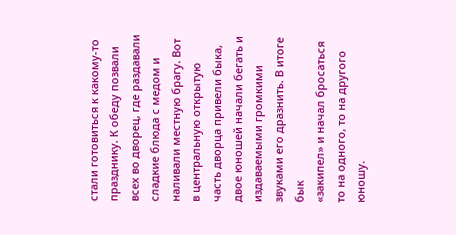стали готовиться к какому-то празднику. К обеду позвали всех во дворец, где раздавали сладкие блюда с медом и наливали местную брагу. Вот в центральную открытую часть дворца привели быка, двое юношей начали бегать и издаваемыми громкими звуками его дразнить. В итоге бык
«закипел» и начал бросаться то на одного, то на другого юношу.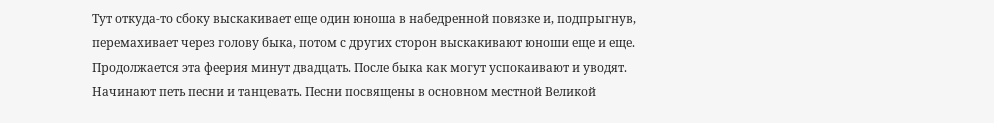Тут откуда-то сбоку выскакивает еще один юноша в набедренной повязке и, подпрыгнув, перемахивает через голову быка, потом с других сторон выскакивают юноши еще и еще. Продолжается эта феерия минут двадцать. После быка как могут успокаивают и уводят. Начинают петь песни и танцевать. Песни посвящены в основном местной Великой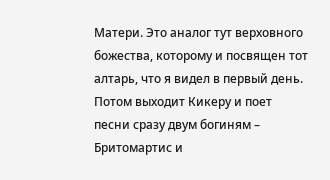Матери. Это аналог тут верховного божества, которому и посвящен тот алтарь, что я видел в первый день. Потом выходит Кикеру и поет песни сразу двум богиням – Бритомартис и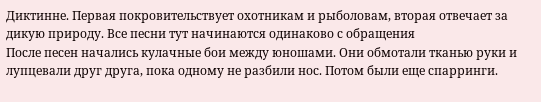Диктинне. Первая покровительствует охотникам и рыболовам, вторая отвечает за дикую природу. Все песни тут начинаются одинаково с обращения
После песен начались кулачные бои между юношами. Они обмотали тканью руки и лупцевали друг друга, пока одному не разбили нос. Потом были еще спарринги.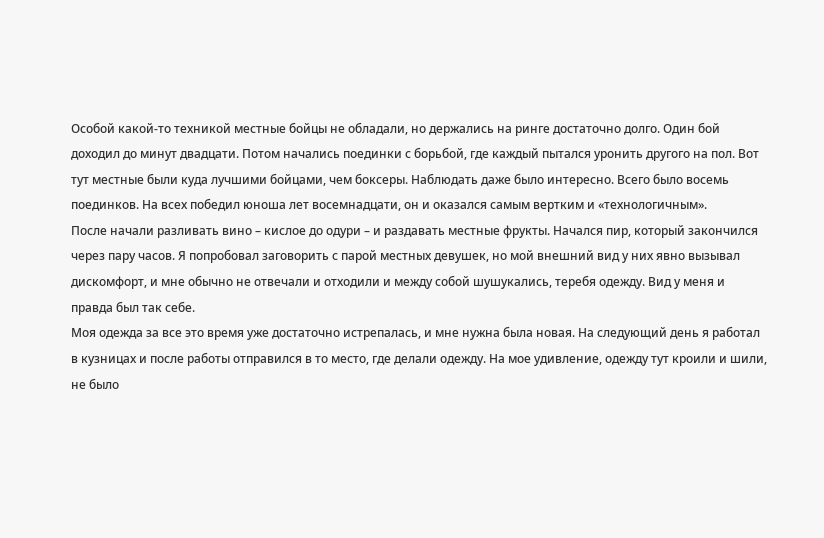Особой какой-то техникой местные бойцы не обладали, но держались на ринге достаточно долго. Один бой доходил до минут двадцати. Потом начались поединки с борьбой, где каждый пытался уронить другого на пол. Вот тут местные были куда лучшими бойцами, чем боксеры. Наблюдать даже было интересно. Всего было восемь поединков. На всех победил юноша лет восемнадцати, он и оказался самым вертким и «технологичным».
После начали разливать вино – кислое до одури – и раздавать местные фрукты. Начался пир, который закончился через пару часов. Я попробовал заговорить с парой местных девушек, но мой внешний вид у них явно вызывал дискомфорт, и мне обычно не отвечали и отходили и между собой шушукались, теребя одежду. Вид у меня и правда был так себе.
Моя одежда за все это время уже достаточно истрепалась, и мне нужна была новая. На следующий день я работал в кузницах и после работы отправился в то место, где делали одежду. На мое удивление, одежду тут кроили и шили, не было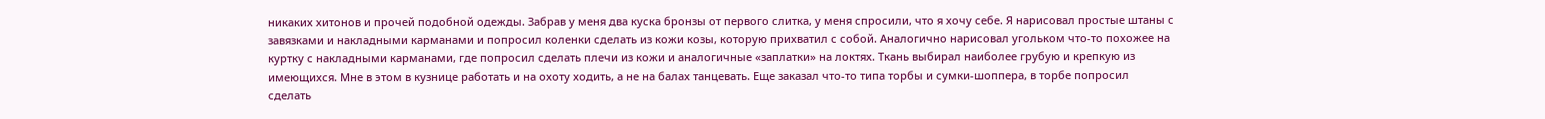никаких хитонов и прочей подобной одежды. Забрав у меня два куска бронзы от первого слитка, у меня спросили, что я хочу себе. Я нарисовал простые штаны с завязками и накладными карманами и попросил коленки сделать из кожи козы, которую прихватил с собой. Аналогично нарисовал угольком что-то похожее на куртку с накладными карманами, где попросил сделать плечи из кожи и аналогичные «заплатки» на локтях. Ткань выбирал наиболее грубую и крепкую из имеющихся. Мне в этом в кузнице работать и на охоту ходить, а не на балах танцевать. Еще заказал что-то типа торбы и сумки-шоппера, в торбе попросил сделать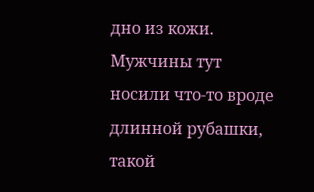дно из кожи. Мужчины тут носили что-то вроде длинной рубашки, такой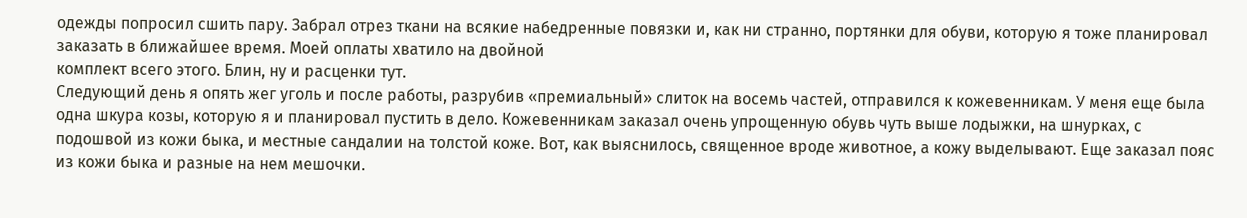одежды попросил сшить пару. Забрал отрез ткани на всякие набедренные повязки и, как ни странно, портянки для обуви, которую я тоже планировал заказать в ближайшее время. Моей оплаты хватило на двойной
комплект всего этого. Блин, ну и расценки тут.
Следующий день я опять жег уголь и после работы, разрубив «премиальный» слиток на восемь частей, отправился к кожевенникам. У меня еще была одна шкура козы, которую я и планировал пустить в дело. Кожевенникам заказал очень упрощенную обувь чуть выше лодыжки, на шнурках, с подошвой из кожи быка, и местные сандалии на толстой коже. Вот, как выяснилось, священное вроде животное, а кожу выделывают. Еще заказал пояс из кожи быка и разные на нем мешочки.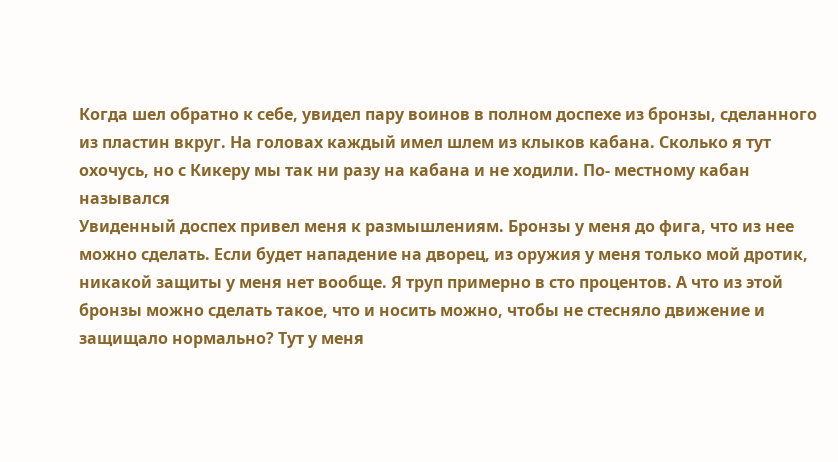Когда шел обратно к себе, увидел пару воинов в полном доспехе из бронзы, сделанного из пластин вкруг. На головах каждый имел шлем из клыков кабана. Сколько я тут охочусь, но с Кикеру мы так ни разу на кабана и не ходили. По- местному кабан назывался
Увиденный доспех привел меня к размышлениям. Бронзы у меня до фига, что из нее можно сделать. Если будет нападение на дворец, из оружия у меня только мой дротик, никакой защиты у меня нет вообще. Я труп примерно в сто процентов. А что из этой бронзы можно сделать такое, что и носить можно, чтобы не стесняло движение и защищало нормально? Тут у меня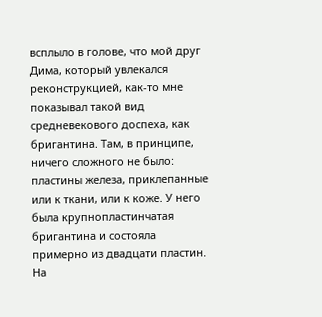всплыло в голове, что мой друг Дима, который увлекался реконструкцией, как-то мне показывал такой вид средневекового доспеха, как бригантина. Там, в принципе, ничего сложного не было: пластины железа, приклепанные или к ткани, или к коже. У него была крупнопластинчатая бригантина и состояла примерно из двадцати пластин. На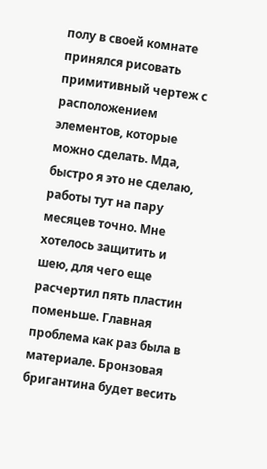полу в своей комнате принялся рисовать примитивный чертеж с расположением элементов, которые можно сделать. Мда, быстро я это не сделаю, работы тут на пару месяцев точно. Мне хотелось защитить и шею, для чего еще расчертил пять пластин поменьше. Главная проблема как раз была в материале. Бронзовая бригантина будет весить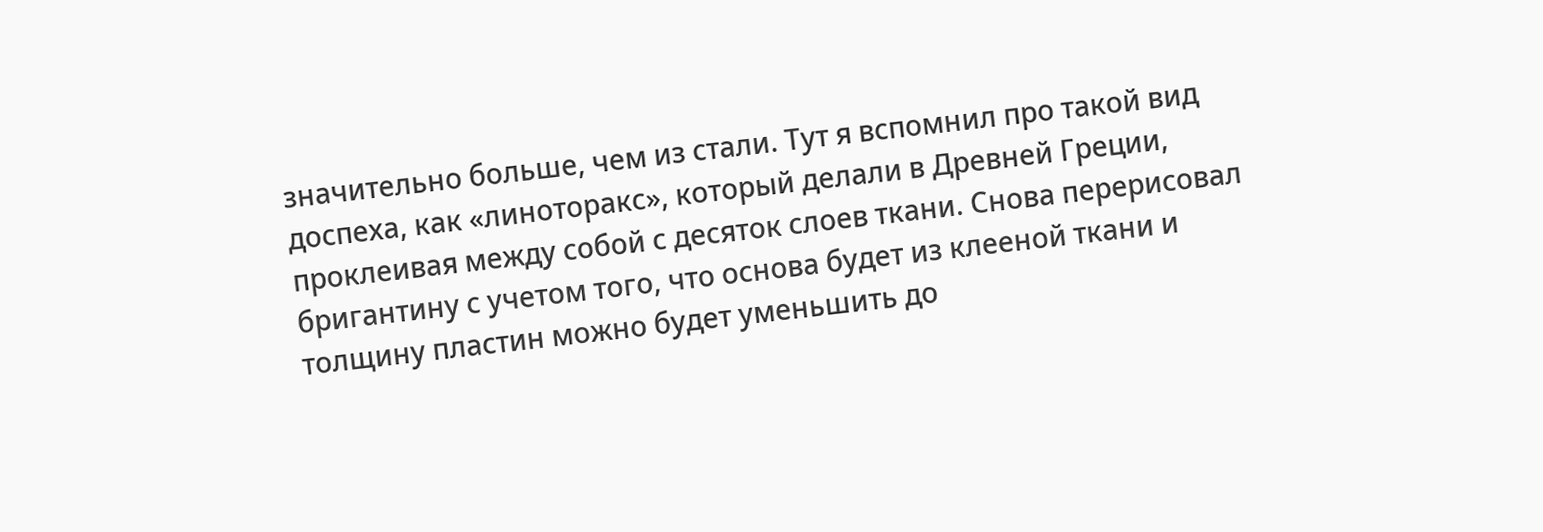значительно больше, чем из стали. Тут я вспомнил про такой вид доспеха, как «линоторакс», который делали в Древней Греции, проклеивая между собой с десяток слоев ткани. Снова перерисовал бригантину с учетом того, что основа будет из клееной ткани и толщину пластин можно будет уменьшить до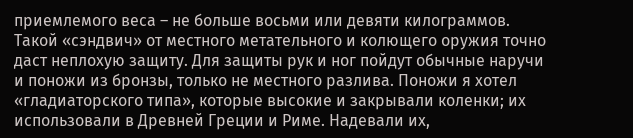приемлемого веса – не больше восьми или девяти килограммов. Такой «сэндвич» от местного метательного и колющего оружия точно даст неплохую защиту. Для защиты рук и ног пойдут обычные наручи и поножи из бронзы, только не местного разлива. Поножи я хотел «гладиаторского типа», которые высокие и закрывали коленки; их использовали в Древней Греции и Риме. Надевали их,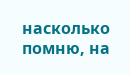насколько помню, на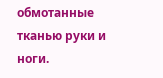обмотанные тканью руки и ноги.